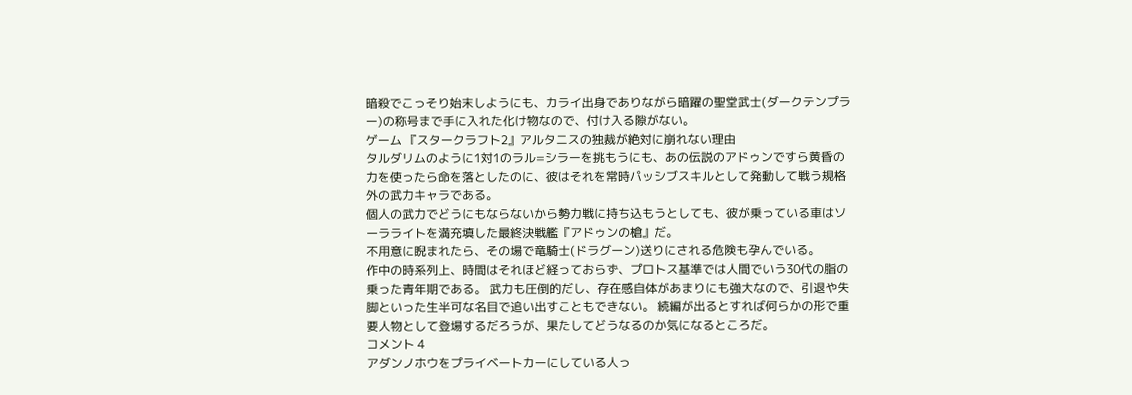暗殺でこっそり始末しようにも、カライ出身でありながら暗躍の聖堂武士(ダークテンプラー)の称号まで手に入れた化け物なので、付け入る隙がない。
ゲーム 『スタークラフト2』アルタニスの独裁が絶対に崩れない理由
タルダリムのように1対1のラル=シラーを挑もうにも、あの伝説のアドゥンですら黄昏の力を使ったら命を落としたのに、彼はそれを常時パッシブスキルとして発動して戦う規格外の武力キャラである。
個人の武力でどうにもならないから勢力戦に持ち込もうとしても、彼が乗っている車はソーラライトを満充填した最終決戦艦『アドゥンの槍』だ。
不用意に睨まれたら、その場で竜騎士(ドラグーン)送りにされる危険も孕んでいる。
作中の時系列上、時間はそれほど経っておらず、プロトス基準では人間でいう30代の脂の乗った青年期である。 武力も圧倒的だし、存在感自体があまりにも強大なので、引退や失脚といった生半可な名目で追い出すこともできない。 続編が出るとすれば何らかの形で重要人物として登場するだろうが、果たしてどうなるのか気になるところだ。
コメント 4
アダンノホウをプライベートカーにしている人っ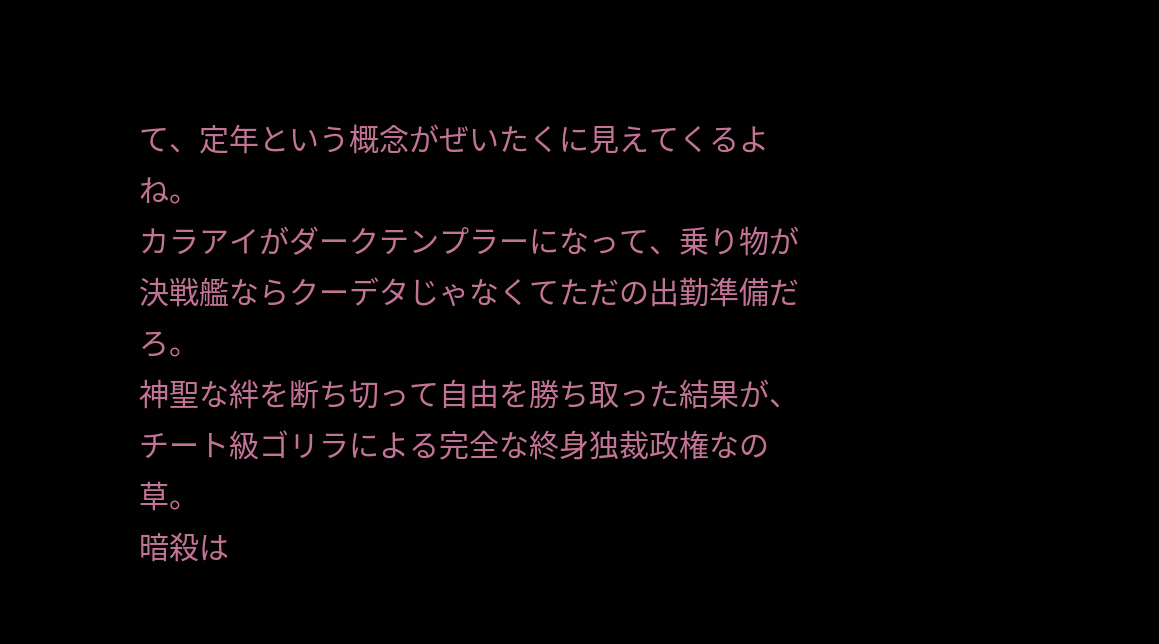て、定年という概念がぜいたくに見えてくるよね。
カラアイがダークテンプラーになって、乗り物が決戦艦ならクーデタじゃなくてただの出勤準備だろ。
神聖な絆を断ち切って自由を勝ち取った結果が、チート級ゴリラによる完全な終身独裁政権なの草。
暗殺は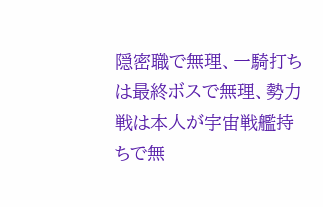隠密職で無理、一騎打ちは最終ボスで無理、勢力戦は本人が宇宙戦艦持ちで無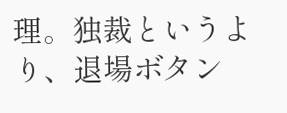理。独裁というより、退場ボタン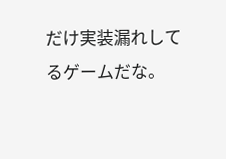だけ実装漏れしてるゲームだな。